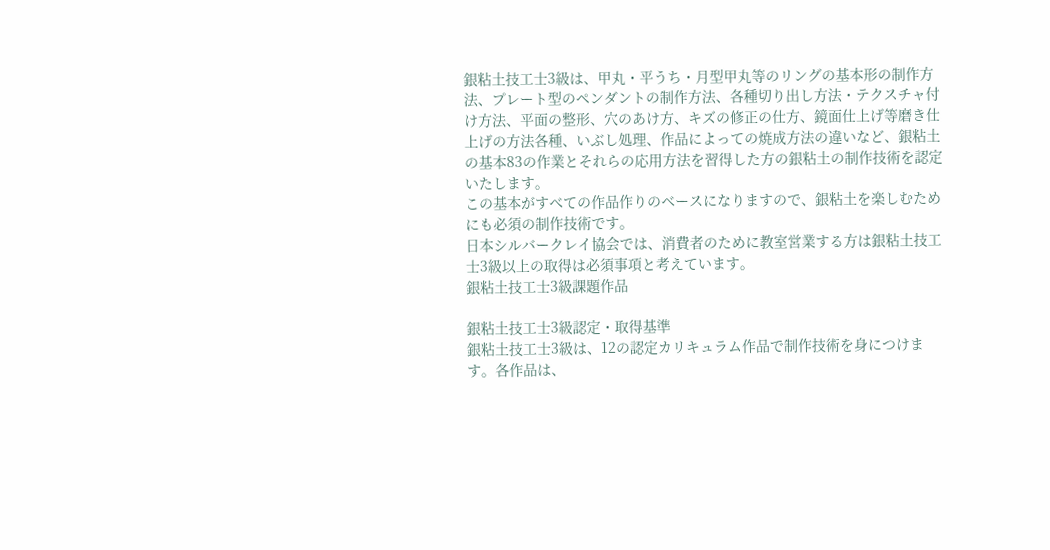銀粘土技工士3級は、甲丸・平うち・月型甲丸等のリングの基本形の制作方法、プレート型のペンダントの制作方法、各種切り出し方法・テクスチャ付け方法、平面の整形、穴のあけ方、キズの修正の仕方、鏡面仕上げ等磨き仕上げの方法各種、いぶし処理、作品によっての焼成方法の違いなど、銀粘土の基本83の作業とそれらの応用方法を習得した方の銀粘土の制作技術を認定いたします。
この基本がすべての作品作りのベースになりますので、銀粘土を楽しむためにも必須の制作技術です。
日本シルバークレイ協会では、消費者のために教室営業する方は銀粘土技工士3級以上の取得は必須事項と考えています。
銀粘土技工士3級課題作品

銀粘土技工士3級認定・取得基準
銀粘土技工士3級は、12の認定カリキュラム作品で制作技術を身につけます。各作品は、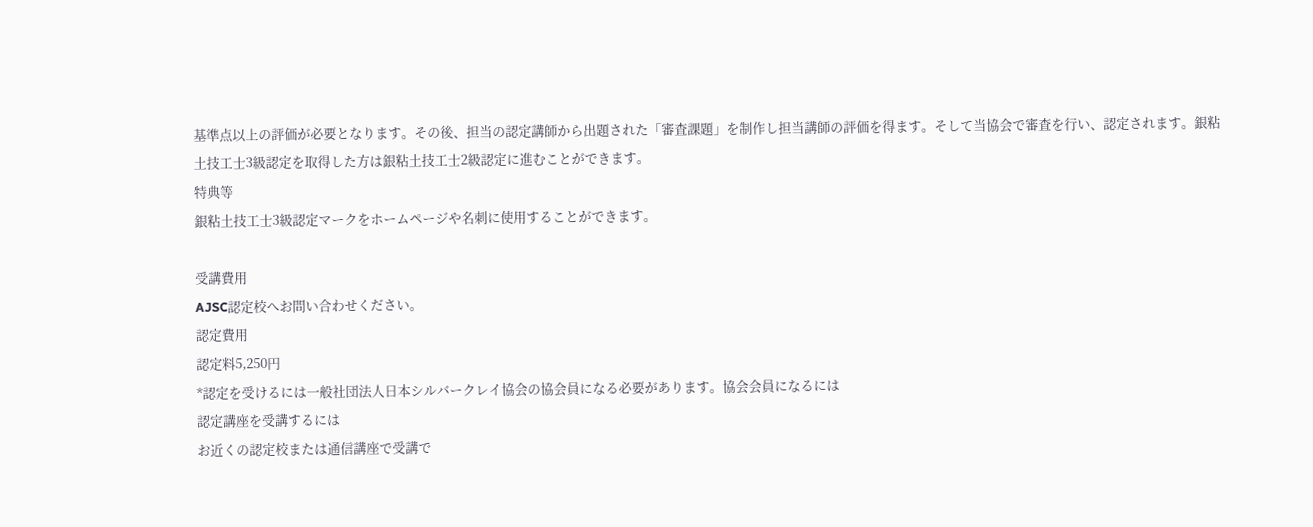基準点以上の評価が必要となります。その後、担当の認定講師から出題された「審査課題」を制作し担当講師の評価を得ます。そして当協会で審査を行い、認定されます。銀粘土技工士3級認定を取得した方は銀粘土技工士2級認定に進むことができます。
特典等
銀粘土技工士3級認定マークをホームページや名刺に使用することができます。

受講費用
AJSC認定校へお問い合わせください。
認定費用
認定料5,250円
*認定を受けるには一般社団法人日本シルバークレイ協会の協会員になる必要があります。協会会員になるには
認定講座を受講するには
お近くの認定校または通信講座で受講で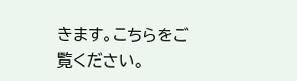きます。こちらをご覧ください。